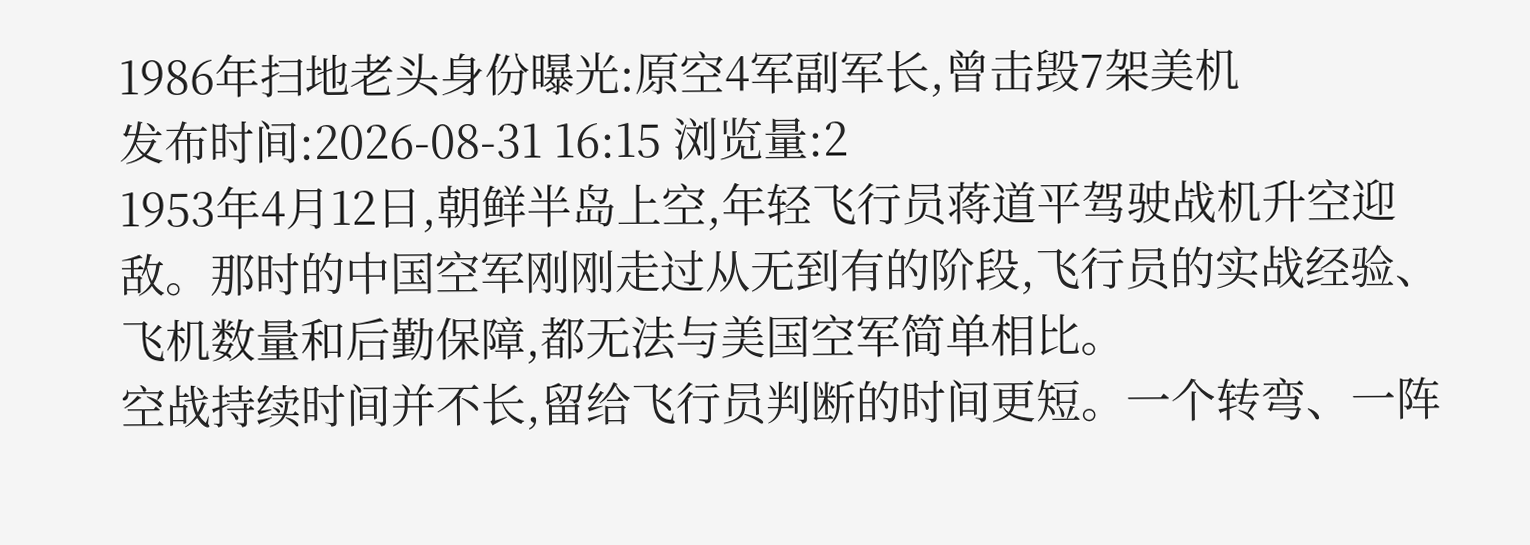1986年扫地老头身份曝光:原空4军副军长,曾击毁7架美机
发布时间:2026-08-31 16:15 浏览量:2
1953年4月12日,朝鲜半岛上空,年轻飞行员蒋道平驾驶战机升空迎敌。那时的中国空军刚刚走过从无到有的阶段,飞行员的实战经验、飞机数量和后勤保障,都无法与美国空军简单相比。
空战持续时间并不长,留给飞行员判断的时间更短。一个转弯、一阵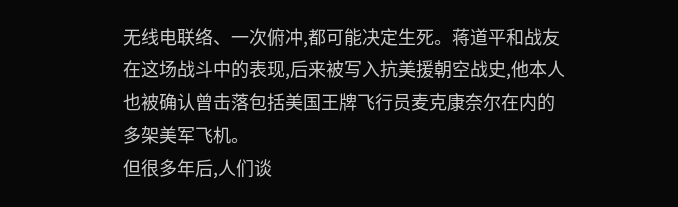无线电联络、一次俯冲,都可能决定生死。蒋道平和战友在这场战斗中的表现,后来被写入抗美援朝空战史,他本人也被确认曾击落包括美国王牌飞行员麦克康奈尔在内的多架美军飞机。
但很多年后,人们谈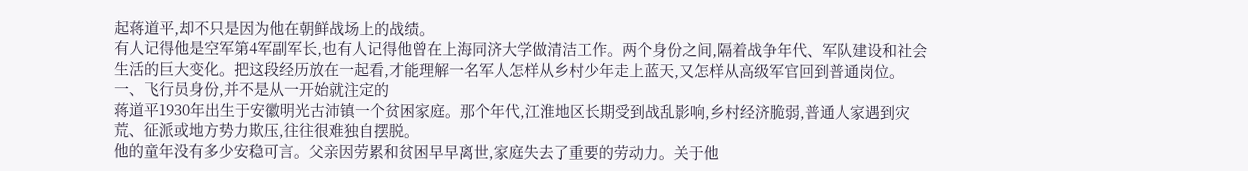起蒋道平,却不只是因为他在朝鲜战场上的战绩。
有人记得他是空军第4军副军长,也有人记得他曾在上海同济大学做清洁工作。两个身份之间,隔着战争年代、军队建设和社会生活的巨大变化。把这段经历放在一起看,才能理解一名军人怎样从乡村少年走上蓝天,又怎样从高级军官回到普通岗位。
一、飞行员身份,并不是从一开始就注定的
蒋道平1930年出生于安徽明光古沛镇一个贫困家庭。那个年代,江淮地区长期受到战乱影响,乡村经济脆弱,普通人家遇到灾荒、征派或地方势力欺压,往往很难独自摆脱。
他的童年没有多少安稳可言。父亲因劳累和贫困早早离世,家庭失去了重要的劳动力。关于他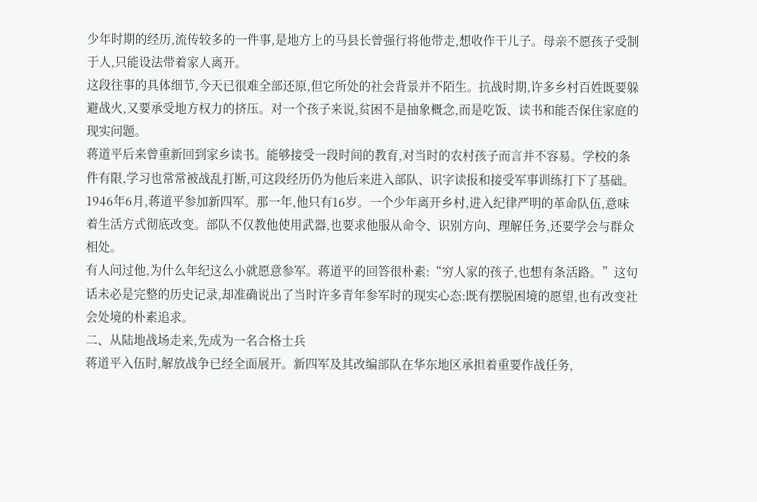少年时期的经历,流传较多的一件事,是地方上的马县长曾强行将他带走,想收作干儿子。母亲不愿孩子受制于人,只能设法带着家人离开。
这段往事的具体细节,今天已很难全部还原,但它所处的社会背景并不陌生。抗战时期,许多乡村百姓既要躲避战火,又要承受地方权力的挤压。对一个孩子来说,贫困不是抽象概念,而是吃饭、读书和能否保住家庭的现实问题。
蒋道平后来曾重新回到家乡读书。能够接受一段时间的教育,对当时的农村孩子而言并不容易。学校的条件有限,学习也常常被战乱打断,可这段经历仍为他后来进入部队、识字读报和接受军事训练打下了基础。
1946年6月,蒋道平参加新四军。那一年,他只有16岁。一个少年离开乡村,进入纪律严明的革命队伍,意味着生活方式彻底改变。部队不仅教他使用武器,也要求他服从命令、识别方向、理解任务,还要学会与群众相处。
有人问过他,为什么年纪这么小就愿意参军。蒋道平的回答很朴素:“穷人家的孩子,也想有条活路。”这句话未必是完整的历史记录,却准确说出了当时许多青年参军时的现实心态:既有摆脱困境的愿望,也有改变社会处境的朴素追求。
二、从陆地战场走来,先成为一名合格士兵
蒋道平入伍时,解放战争已经全面展开。新四军及其改编部队在华东地区承担着重要作战任务,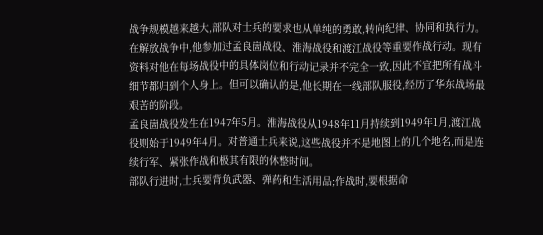战争规模越来越大,部队对士兵的要求也从单纯的勇敢,转向纪律、协同和执行力。
在解放战争中,他参加过孟良崮战役、淮海战役和渡江战役等重要作战行动。现有资料对他在每场战役中的具体岗位和行动记录并不完全一致,因此不宜把所有战斗细节都归到个人身上。但可以确认的是,他长期在一线部队服役,经历了华东战场最艰苦的阶段。
孟良崮战役发生在1947年5月。淮海战役从1948年11月持续到1949年1月,渡江战役则始于1949年4月。对普通士兵来说,这些战役并不是地图上的几个地名,而是连续行军、紧张作战和极其有限的休整时间。
部队行进时,士兵要背负武器、弹药和生活用品;作战时,要根据命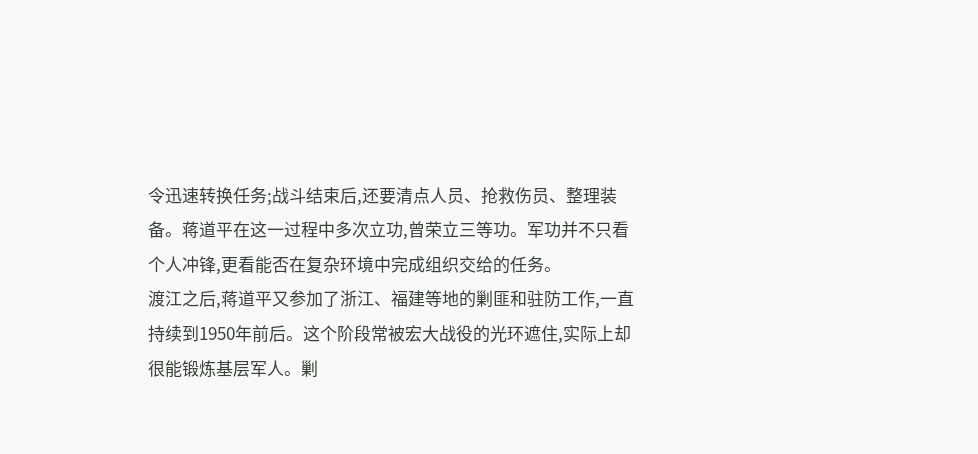令迅速转换任务;战斗结束后,还要清点人员、抢救伤员、整理装备。蒋道平在这一过程中多次立功,曾荣立三等功。军功并不只看个人冲锋,更看能否在复杂环境中完成组织交给的任务。
渡江之后,蒋道平又参加了浙江、福建等地的剿匪和驻防工作,一直持续到1950年前后。这个阶段常被宏大战役的光环遮住,实际上却很能锻炼基层军人。剿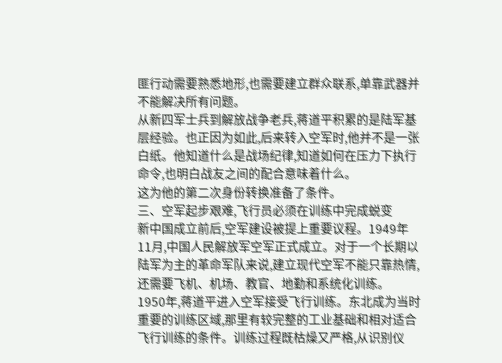匪行动需要熟悉地形,也需要建立群众联系,单靠武器并不能解决所有问题。
从新四军士兵到解放战争老兵,蒋道平积累的是陆军基层经验。也正因为如此,后来转入空军时,他并不是一张白纸。他知道什么是战场纪律,知道如何在压力下执行命令,也明白战友之间的配合意味着什么。
这为他的第二次身份转换准备了条件。
三、空军起步艰难,飞行员必须在训练中完成蜕变
新中国成立前后,空军建设被提上重要议程。1949年11月,中国人民解放军空军正式成立。对于一个长期以陆军为主的革命军队来说,建立现代空军不能只靠热情,还需要飞机、机场、教官、地勤和系统化训练。
1950年,蒋道平进入空军接受飞行训练。东北成为当时重要的训练区域,那里有较完整的工业基础和相对适合飞行训练的条件。训练过程既枯燥又严格,从识别仪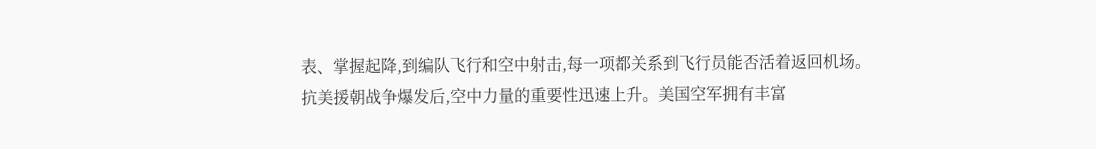表、掌握起降,到编队飞行和空中射击,每一项都关系到飞行员能否活着返回机场。
抗美援朝战争爆发后,空中力量的重要性迅速上升。美国空军拥有丰富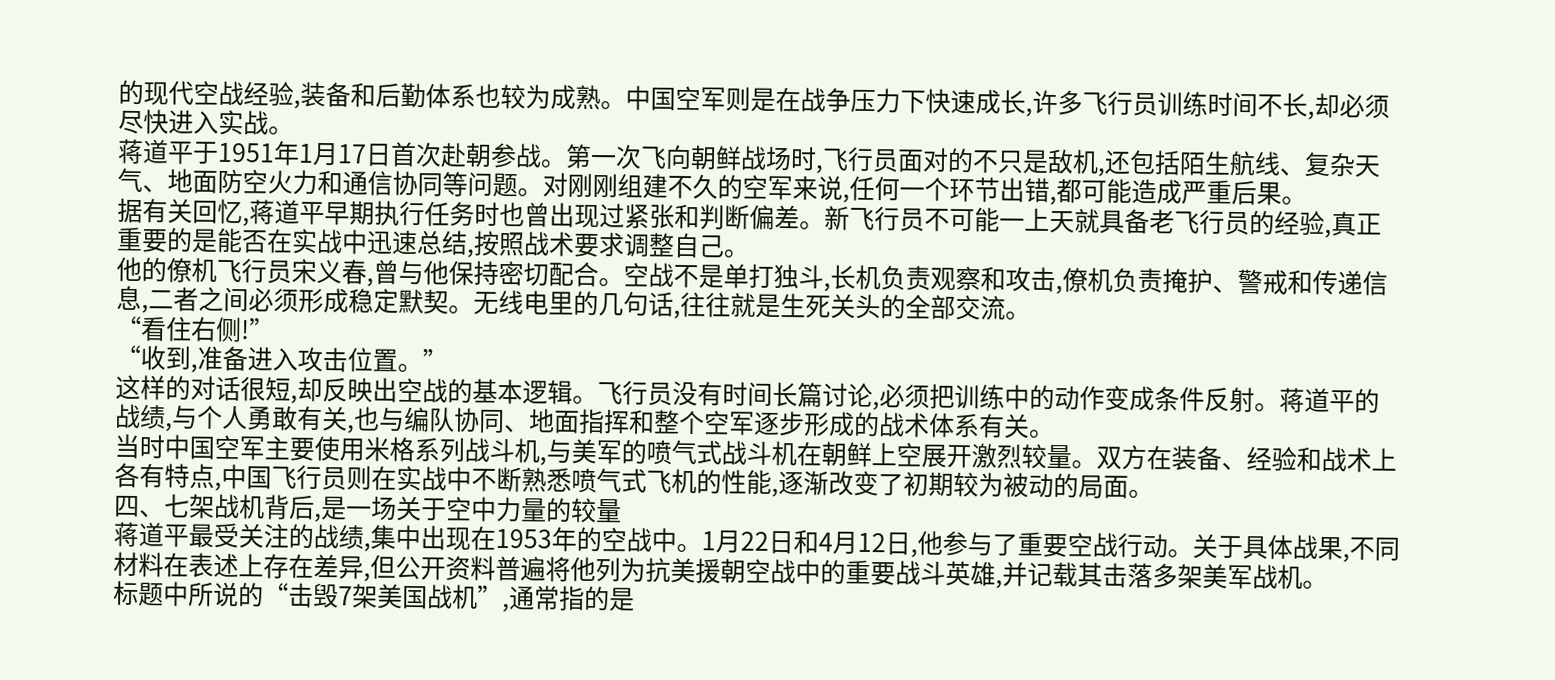的现代空战经验,装备和后勤体系也较为成熟。中国空军则是在战争压力下快速成长,许多飞行员训练时间不长,却必须尽快进入实战。
蒋道平于1951年1月17日首次赴朝参战。第一次飞向朝鲜战场时,飞行员面对的不只是敌机,还包括陌生航线、复杂天气、地面防空火力和通信协同等问题。对刚刚组建不久的空军来说,任何一个环节出错,都可能造成严重后果。
据有关回忆,蒋道平早期执行任务时也曾出现过紧张和判断偏差。新飞行员不可能一上天就具备老飞行员的经验,真正重要的是能否在实战中迅速总结,按照战术要求调整自己。
他的僚机飞行员宋义春,曾与他保持密切配合。空战不是单打独斗,长机负责观察和攻击,僚机负责掩护、警戒和传递信息,二者之间必须形成稳定默契。无线电里的几句话,往往就是生死关头的全部交流。
“看住右侧!”
“收到,准备进入攻击位置。”
这样的对话很短,却反映出空战的基本逻辑。飞行员没有时间长篇讨论,必须把训练中的动作变成条件反射。蒋道平的战绩,与个人勇敢有关,也与编队协同、地面指挥和整个空军逐步形成的战术体系有关。
当时中国空军主要使用米格系列战斗机,与美军的喷气式战斗机在朝鲜上空展开激烈较量。双方在装备、经验和战术上各有特点,中国飞行员则在实战中不断熟悉喷气式飞机的性能,逐渐改变了初期较为被动的局面。
四、七架战机背后,是一场关于空中力量的较量
蒋道平最受关注的战绩,集中出现在1953年的空战中。1月22日和4月12日,他参与了重要空战行动。关于具体战果,不同材料在表述上存在差异,但公开资料普遍将他列为抗美援朝空战中的重要战斗英雄,并记载其击落多架美军战机。
标题中所说的“击毁7架美国战机”,通常指的是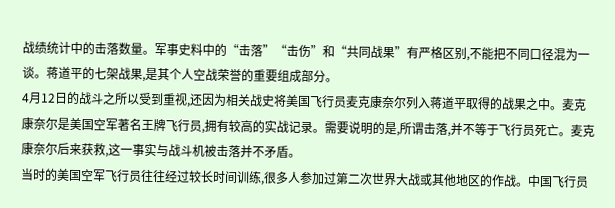战绩统计中的击落数量。军事史料中的“击落”“击伤”和“共同战果”有严格区别,不能把不同口径混为一谈。蒋道平的七架战果,是其个人空战荣誉的重要组成部分。
4月12日的战斗之所以受到重视,还因为相关战史将美国飞行员麦克康奈尔列入蒋道平取得的战果之中。麦克康奈尔是美国空军著名王牌飞行员,拥有较高的实战记录。需要说明的是,所谓击落,并不等于飞行员死亡。麦克康奈尔后来获救,这一事实与战斗机被击落并不矛盾。
当时的美国空军飞行员往往经过较长时间训练,很多人参加过第二次世界大战或其他地区的作战。中国飞行员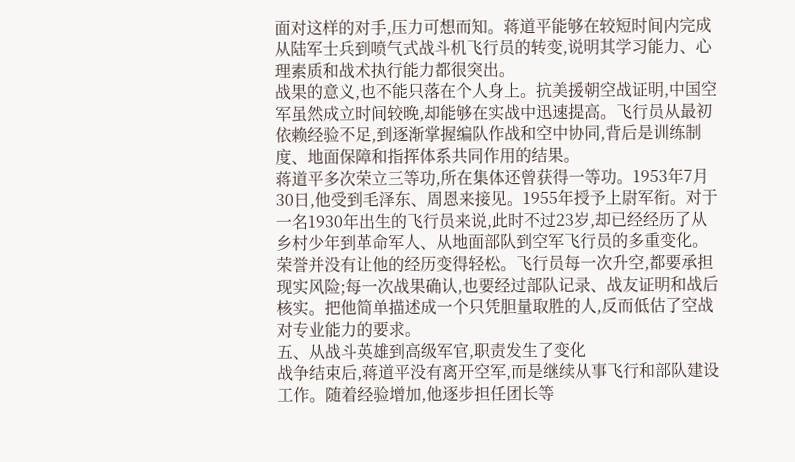面对这样的对手,压力可想而知。蒋道平能够在较短时间内完成从陆军士兵到喷气式战斗机飞行员的转变,说明其学习能力、心理素质和战术执行能力都很突出。
战果的意义,也不能只落在个人身上。抗美援朝空战证明,中国空军虽然成立时间较晚,却能够在实战中迅速提高。飞行员从最初依赖经验不足,到逐渐掌握编队作战和空中协同,背后是训练制度、地面保障和指挥体系共同作用的结果。
蒋道平多次荣立三等功,所在集体还曾获得一等功。1953年7月30日,他受到毛泽东、周恩来接见。1955年授予上尉军衔。对于一名1930年出生的飞行员来说,此时不过23岁,却已经经历了从乡村少年到革命军人、从地面部队到空军飞行员的多重变化。
荣誉并没有让他的经历变得轻松。飞行员每一次升空,都要承担现实风险;每一次战果确认,也要经过部队记录、战友证明和战后核实。把他简单描述成一个只凭胆量取胜的人,反而低估了空战对专业能力的要求。
五、从战斗英雄到高级军官,职责发生了变化
战争结束后,蒋道平没有离开空军,而是继续从事飞行和部队建设工作。随着经验增加,他逐步担任团长等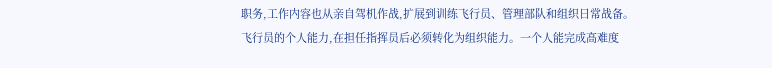职务,工作内容也从亲自驾机作战,扩展到训练飞行员、管理部队和组织日常战备。
飞行员的个人能力,在担任指挥员后必须转化为组织能力。一个人能完成高难度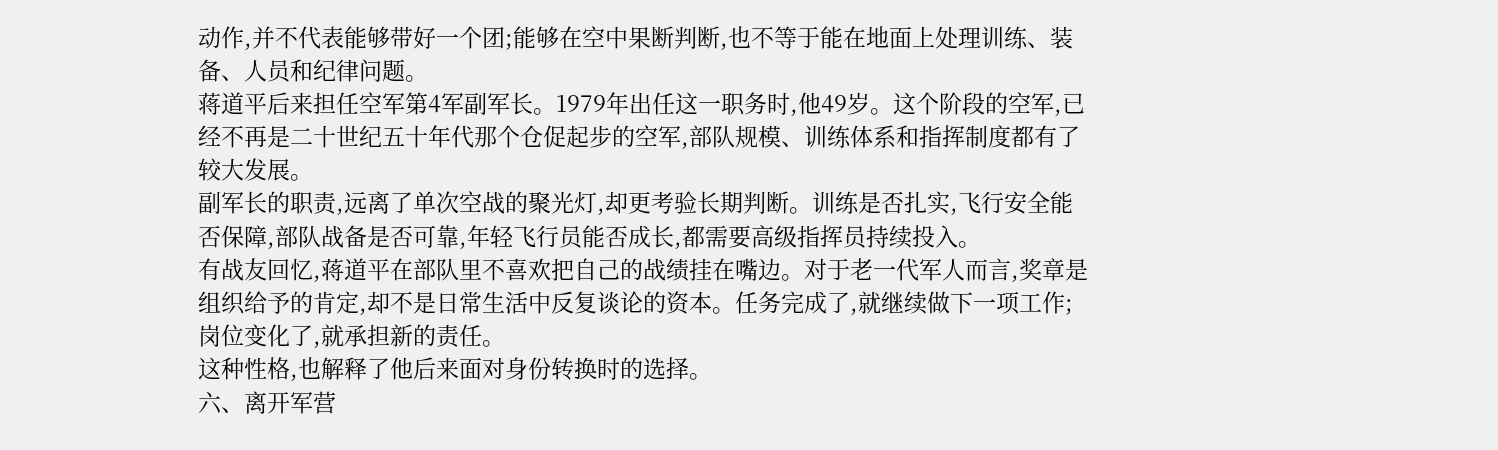动作,并不代表能够带好一个团;能够在空中果断判断,也不等于能在地面上处理训练、装备、人员和纪律问题。
蒋道平后来担任空军第4军副军长。1979年出任这一职务时,他49岁。这个阶段的空军,已经不再是二十世纪五十年代那个仓促起步的空军,部队规模、训练体系和指挥制度都有了较大发展。
副军长的职责,远离了单次空战的聚光灯,却更考验长期判断。训练是否扎实,飞行安全能否保障,部队战备是否可靠,年轻飞行员能否成长,都需要高级指挥员持续投入。
有战友回忆,蒋道平在部队里不喜欢把自己的战绩挂在嘴边。对于老一代军人而言,奖章是组织给予的肯定,却不是日常生活中反复谈论的资本。任务完成了,就继续做下一项工作;岗位变化了,就承担新的责任。
这种性格,也解释了他后来面对身份转换时的选择。
六、离开军营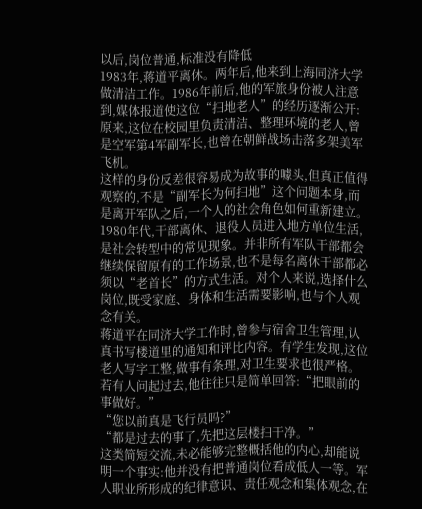以后,岗位普通,标准没有降低
1983年,蒋道平离休。两年后,他来到上海同济大学做清洁工作。1986年前后,他的军旅身份被人注意到,媒体报道使这位“扫地老人”的经历逐渐公开:原来,这位在校园里负责清洁、整理环境的老人,曾是空军第4军副军长,也曾在朝鲜战场击落多架美军飞机。
这样的身份反差很容易成为故事的噱头,但真正值得观察的,不是“副军长为何扫地”这个问题本身,而是离开军队之后,一个人的社会角色如何重新建立。
1980年代,干部离休、退役人员进入地方单位生活,是社会转型中的常见现象。并非所有军队干部都会继续保留原有的工作场景,也不是每名离休干部都必须以“老首长”的方式生活。对个人来说,选择什么岗位,既受家庭、身体和生活需要影响,也与个人观念有关。
蒋道平在同济大学工作时,曾参与宿舍卫生管理,认真书写楼道里的通知和评比内容。有学生发现,这位老人写字工整,做事有条理,对卫生要求也很严格。若有人问起过去,他往往只是简单回答:“把眼前的事做好。”
“您以前真是飞行员吗?”
“都是过去的事了,先把这层楼扫干净。”
这类简短交流,未必能够完整概括他的内心,却能说明一个事实:他并没有把普通岗位看成低人一等。军人职业所形成的纪律意识、责任观念和集体观念,在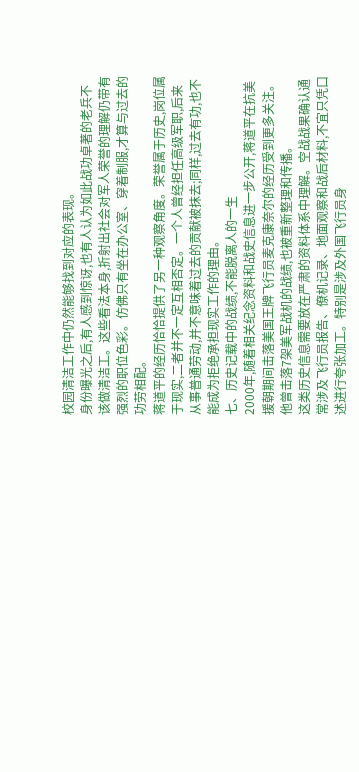校园清洁工作中仍然能够找到对应的表现。
身份曝光之后,有人感到惊讶,也有人认为如此战功卓著的老兵不该做清洁工。这些看法本身,折射出社会对军人荣誉的理解仍带有强烈的职位色彩。仿佛只有坐在办公室、穿着制服,才算与过去的功劳相配。
蒋道平的经历恰恰提供了另一种观察角度。荣誉属于历史,岗位属于现实,二者并不一定互相否定。一个人曾经担任高级军职,后来从事普通劳动,并不意味着过去的贡献被抹去;同样,过去有功,也不能成为拒绝承担现实工作的理由。
七、历史记载中的战绩,不能脱离人的一生
2000年,随着相关纪念资料和战史信息进一步公开,蒋道平在抗美援朝期间击落美国王牌飞行员麦克康奈尔的经历受到更多关注。他曾击落7架美军战机的战绩,也被重新整理和传播。
这类历史信息需要放在严肃的资料体系中理解。空战战果确认通常涉及飞行员报告、僚机记录、地面观察和战后材料,不宜只凭口述进行夸张加工。特别是涉及外国飞行员身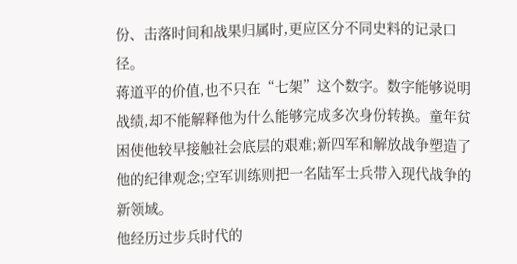份、击落时间和战果归属时,更应区分不同史料的记录口径。
蒋道平的价值,也不只在“七架”这个数字。数字能够说明战绩,却不能解释他为什么能够完成多次身份转换。童年贫困使他较早接触社会底层的艰难;新四军和解放战争塑造了他的纪律观念;空军训练则把一名陆军士兵带入现代战争的新领域。
他经历过步兵时代的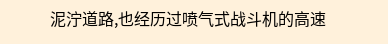泥泞道路,也经历过喷气式战斗机的高速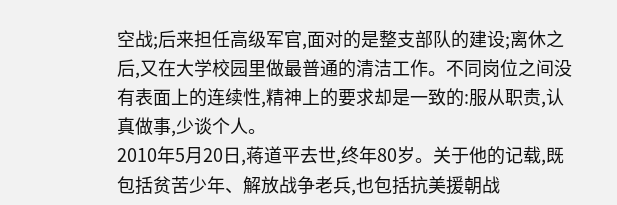空战;后来担任高级军官,面对的是整支部队的建设;离休之后,又在大学校园里做最普通的清洁工作。不同岗位之间没有表面上的连续性,精神上的要求却是一致的:服从职责,认真做事,少谈个人。
2010年5月20日,蒋道平去世,终年80岁。关于他的记载,既包括贫苦少年、解放战争老兵,也包括抗美援朝战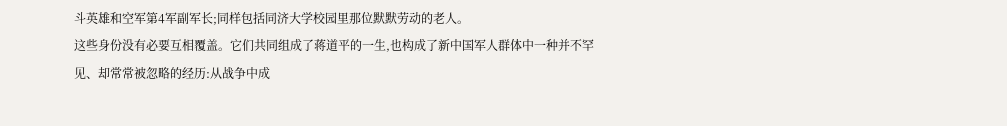斗英雄和空军第4军副军长;同样包括同济大学校园里那位默默劳动的老人。
这些身份没有必要互相覆盖。它们共同组成了蒋道平的一生,也构成了新中国军人群体中一种并不罕见、却常常被忽略的经历:从战争中成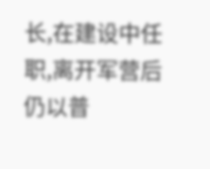长,在建设中任职,离开军营后仍以普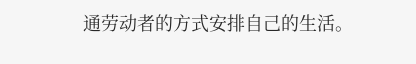通劳动者的方式安排自己的生活。